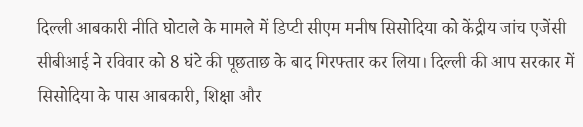दिल्ली आबकारी नीति घोटाले के मामले में डिप्टी सीएम मनीष सिसोदिया को केंद्रीय जांच एजेंसी सीबीआई ने रविवार को 8 घंटे की पूछताछ के बाद गिरफ्तार कर लिया। दिल्ली की आप सरकार में सिसोदिया के पास आबकारी, शिक्षा और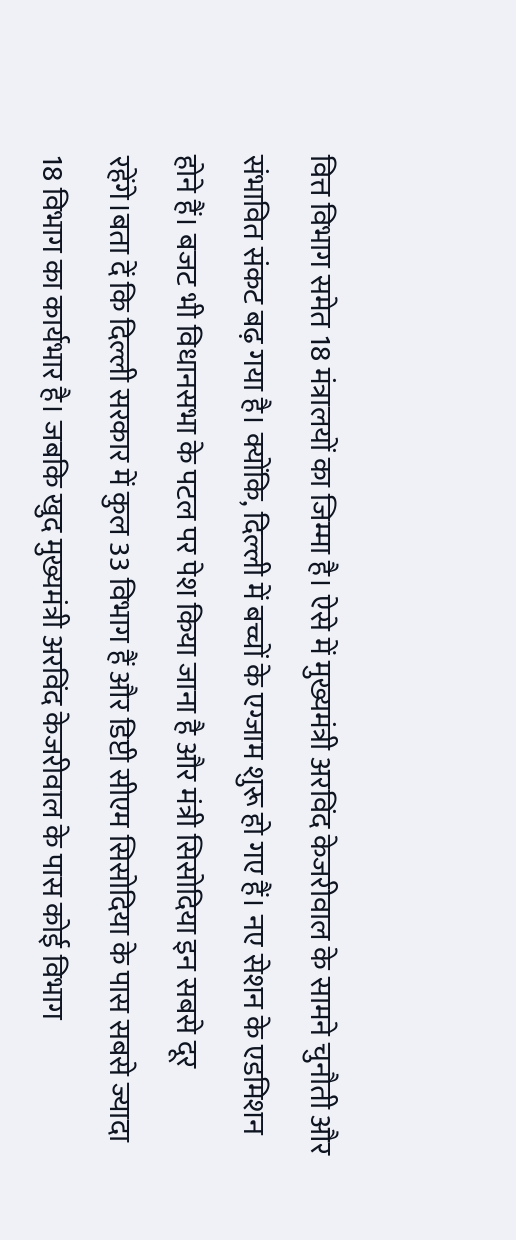वित्त विभाग समेत 18 मंत्रालयों का जिम्मा है। ऐसे में मुख्यमंत्री अरविंद केजरीवाल के सामने चुनौती और संभावित संकट बढ़ गया है। क्योंकि, दिल्ली में बच्चों के एग्जाम शुरू हो गए हैं। नए सेशन के एडमिशन होने हैं। बजट भी विधानसभा के पटल पर पेश किया जाना है और मंत्री सिसोदिया इन सबसे दूर रहेंगे।बता दें कि दिल्ली सरकार में कुल 33 विभाग हैं और डिप्टी सीएम सिसोदिया के पास सबसे ज्यादा 18 विभाग का कार्यभार है। जबकि खुद मुख्यमंत्री अरविंद केजरीवाल के पास कोई विभाग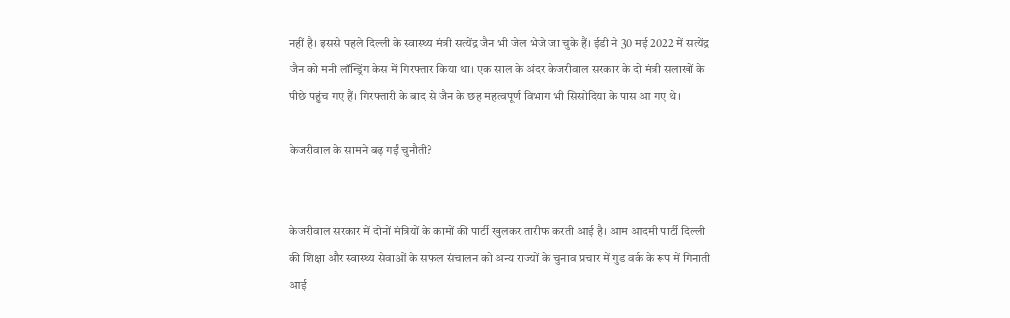नहीं है। इससे पहले दिल्ली के स्वास्थ्य मंत्री सत्येंद्र जैन भी जेल भेजे जा चुके हैं। ईडी ने 30 मई 2022 में सत्येंद्र जैन को मनी लॉन्ड्रिंग केस में गिरफ्तार किया था। एक साल के अंदर केजरीवाल सरकार के दो मंत्री सलाखों के पीछे पहुंच गए हैं। गिरफ्तारी के बाद से जैन के छह महत्वपूर्ण विभाग भी सिसोदिया के पास आ गए थे।

केजरीवाल के सामने बढ़ गईं चुनौती?


केजरीवाल सरकार में दोनों मंत्रियों के कामों की पार्टी खुलकर तारीफ करती आई है। आम आदमी पार्टी दिल्ली की शिक्षा और स्वास्थ्य सेवाओं के सफल संचालन को अन्य राज्यों के चुनाव प्रचार में गुड वर्क के रूप में गिनाती आई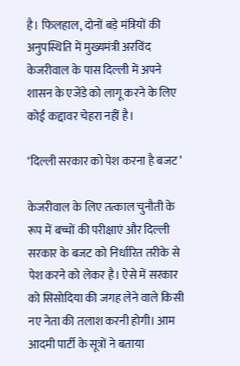है। फिलहाल, दोनों बड़े मंत्रियों की अनुपस्थिति में मुख्यमंत्री अरविंद केजरीवाल के पास दिल्ली में अपने शासन के एजेंडे को लागू करने के लिए कोई कद्दावर चेहरा नहीं है।

‘दिल्ली सरकार को पेश करना है बजट’

केजरीवाल के लिए तत्काल चुनौती के रूप में बच्चों की परीक्षाएं और दिल्ली सरकार के बजट को निर्धारित तरीके से पेश करने को लेकर है। ऐसे में सरकार को सिसोदिया की जगह लेने वाले किसी नए नेता की तलाश करनी होगी। आम आदमी पार्टी के सूत्रों ने बताया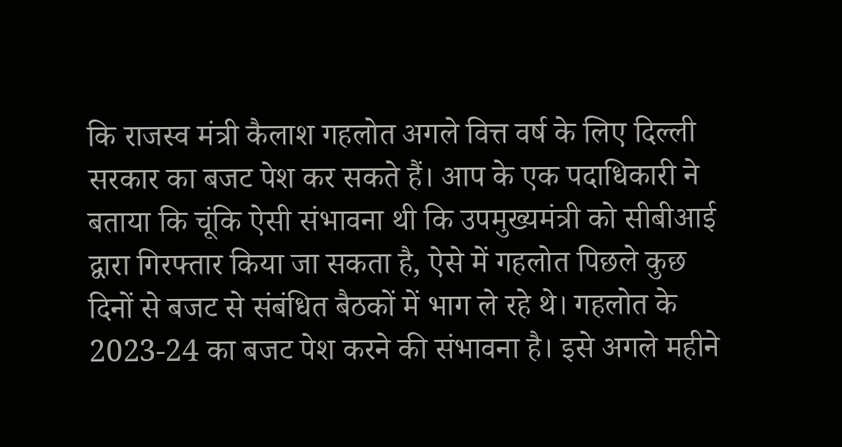कि राजस्व मंत्री कैलाश गहलोत अगले वित्त वर्ष के लिए दिल्ली सरकार का बजट पेश कर सकते हैं। आप के एक पदाधिकारी ने बताया कि चूंकि ऐसी संभावना थी कि उपमुख्यमंत्री को सीबीआई द्वारा गिरफ्तार किया जा सकता है, ऐसे में गहलोत पिछले कुछ दिनों से बजट से संबंधित बैठकों में भाग ले रहे थे। गहलोत के 2023-24 का बजट पेश करने की संभावना है। इसे अगले महीने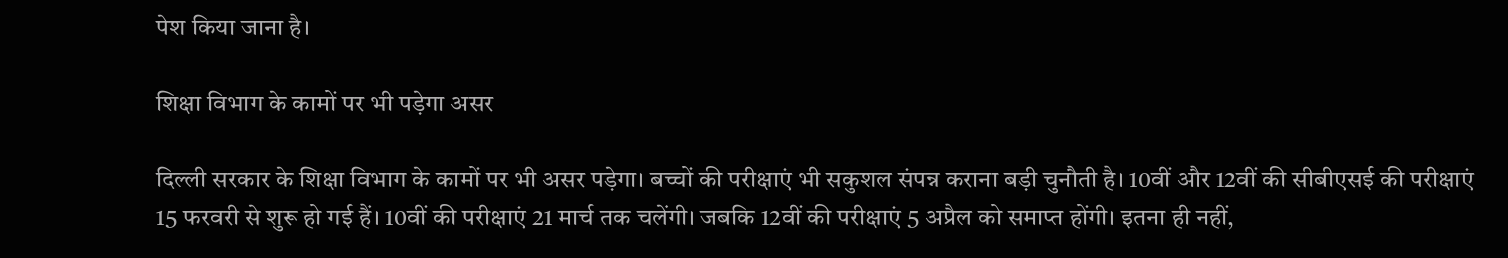पेश किया जाना है।

शिक्षा विभाग के कामों पर भी पड़ेगा असर

दिल्ली सरकार के शिक्षा विभाग के कामों पर भी असर पड़ेगा। बच्चों की परीक्षाएं भी सकुशल संपन्न कराना बड़ी चुनौती है। 10वीं और 12वीं की सीबीएसई की परीक्षाएं 15 फरवरी से शुरू हो गई हैं। 10वीं की परीक्षाएं 21 मार्च तक चलेंगी। जबकि 12वीं की परीक्षाएं 5 अप्रैल को समाप्त होंगी। इतना ही नहीं,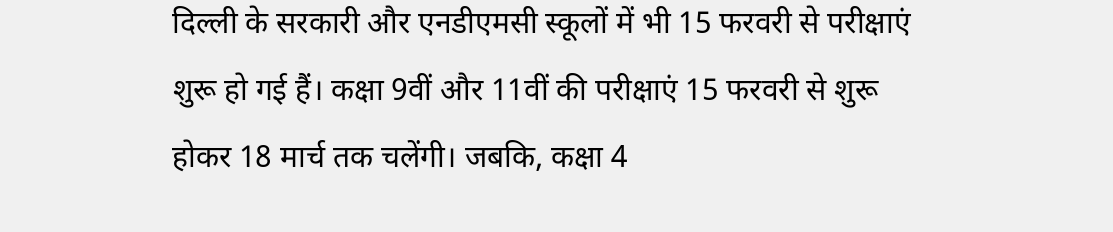दिल्ली के सरकारी और एनडीएमसी स्कूलों में भी 15 फरवरी से परीक्षाएं शुरू हो गई हैं। कक्षा 9वीं और 11वीं की परीक्षाएं 15 फरवरी से शुरू होकर 18 मार्च तक चलेंगी। जबकि, कक्षा 4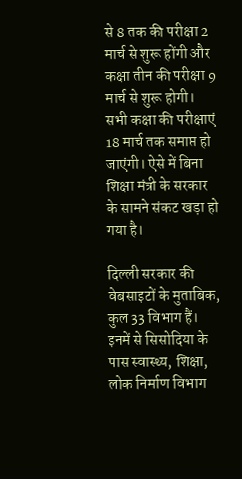से 8 तक की परीक्षा 2 मार्च से शुरू होंगी और कक्षा तीन की परीक्षा 9 मार्च से शुरू होगी। सभी कक्षा की परीक्षाएं 18 मार्च तक समाप्त हो जाएंगी। ऐसे में बिना शिक्षा मंत्री के सरकार के सामने संकट खड़ा हो गया है।

दिल्ली सरकार की वेबसाइटों के मुताबिक, कुल 33 विभाग हैं। इनमें से सिसोदिया के पास स्वास्थ्य, शिक्षा, लोक निर्माण विभाग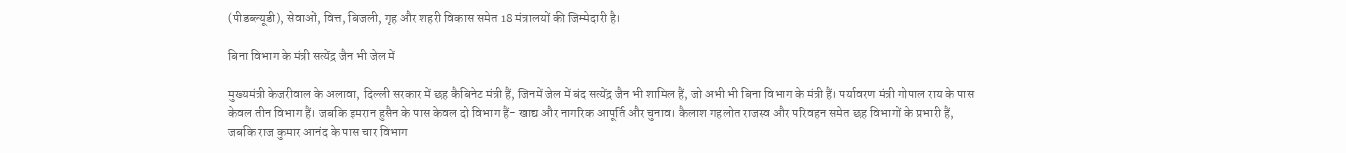(पीडब्ल्यूडी), सेवाओं, वित्त, बिजली, गृह और शहरी विकास समेत 18 मंत्रालयों की जिम्मेदारी है।

बिना विभाग के मंत्री सत्येंद्र जैन भी जेल में

मुख्यमंत्री केजरीवाल के अलावा, दिल्ली सरकार में छह कैबिनेट मंत्री हैं, जिनमें जेल में बंद सत्येंद्र जैन भी शामिल हैं, जो अभी भी बिना विभाग के मंत्री हैं। पर्यावरण मंत्री गोपाल राय के पास केवल तीन विभाग हैं। जबकि इमरान हुसैन के पास केवल दो विभाग हैं- खाद्य और नागरिक आपूर्ति और चुनाव। कैलाश गहलोत राजस्व और परिवहन समेत छह विभागों के प्रभारी हैं, जबकि राज कुमार आनंद के पास चार विभाग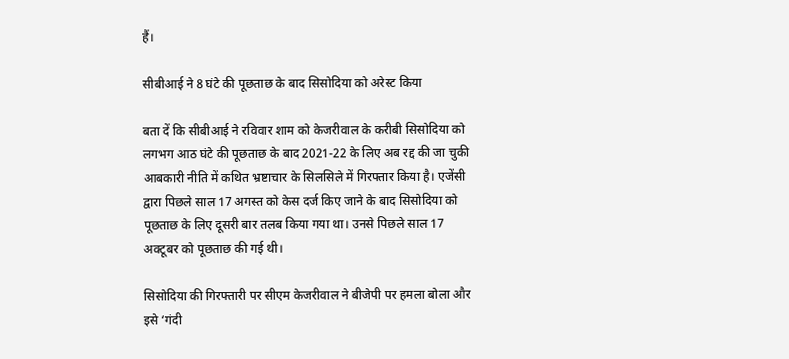हैं।

सीबीआई ने 8 घंटे की पूछताछ के बाद सिसोदिया को अरेस्ट किया

बता दें कि सीबीआई ने रविवार शाम को केजरीवाल के करीबी सिसोदिया को लगभग आठ घंटे की पूछताछ के बाद 2021-22 के लिए अब रद्द की जा चुकी आबकारी नीति में कथित भ्रष्टाचार के सिलसिले में गिरफ्तार किया है। एजेंसी द्वारा पिछले साल 17 अगस्त को केस दर्ज किए जाने के बाद सिसोदिया को पूछताछ के लिए दूसरी बार तलब किया गया था। उनसे पिछले साल 17 अक्टूबर को पूछताछ की गई थी।

सिसोदिया की गिरफ्तारी पर सीएम केजरीवाल ने बीजेपी पर हमला बोला और इसे ‘गंदी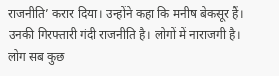राजनीति’ करार दिया। उन्होंने कहा कि मनीष बेकसूर हैं। उनकी गिरफ्तारी गंदी राजनीति है। लोगों में नाराजगी है। लोग सब कुछ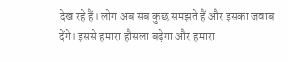देख रहे हैं। लोग अब सब कुछ समझते हैं और इसका जवाब देंगे। इससे हमारा हौसला बढ़ेगा और हमारा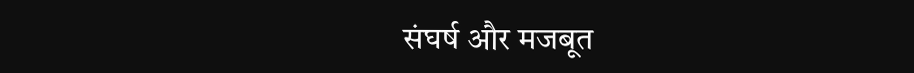संघर्ष और मजबूत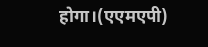होगा।(एएमएपी)